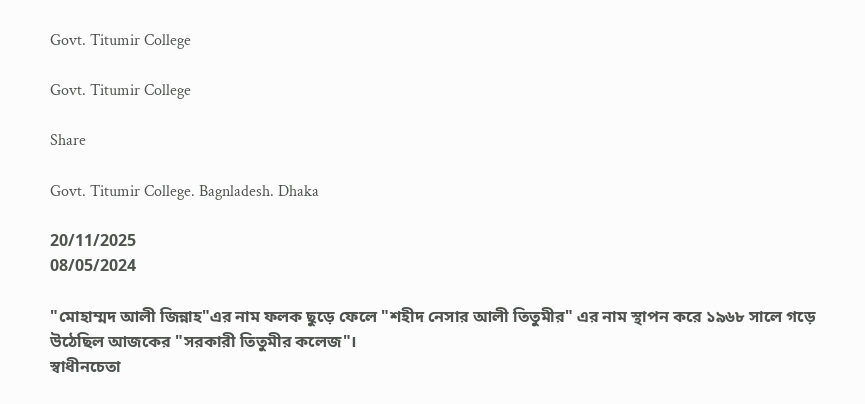Govt. Titumir College

Govt. Titumir College

Share

Govt. Titumir College. Bagnladesh. Dhaka

20/11/2025
08/05/2024

"মোহাম্মদ আলী জিন্নাহ"এর নাম ফলক ছুড়ে ফেলে "শহীদ নেসার আলী তিতুমীর" এর নাম স্থাপন করে ১৯৬৮ সালে গড়ে উঠেছিল আজকের "সরকারী তিতুমীর কলেজ"।
স্বাধীনচেতা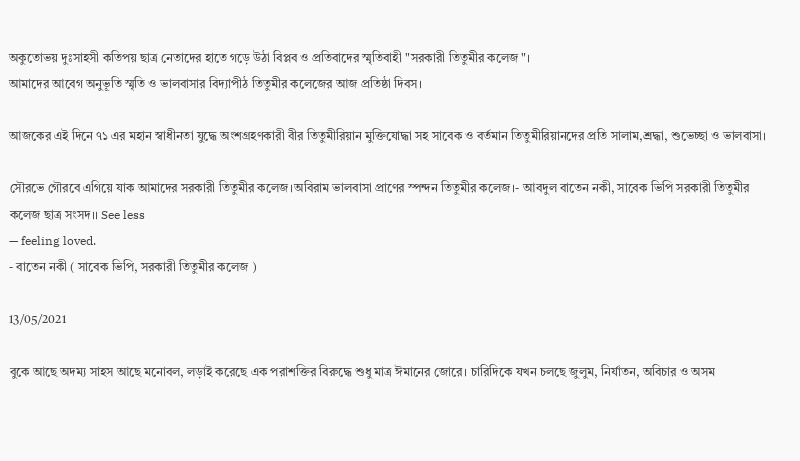অকুতোভয় দুঃসাহসী কতিপয় ছাত্র নেতাদের হাতে গড়ে উঠা বিপ্লব ও প্রতিবাদের স্মৃতিবাহী "সরকারী তিতুমীর কলেজ"।
আমাদের আবেগ অনুভূতি স্মৃতি ও ভালবাসার বিদ্যাপীঠ তিতুমীর কলেজের আজ প্রতিষ্ঠা দিবস।

আজকের এই দিনে ৭১ এর মহান স্বাধীনতা যুদ্ধে অংশগ্রহণকারী বীর তিতুমীরিয়ান মুক্তিযোদ্ধা সহ সাবেক ও বর্তমান তিতুমীরিয়ানদের প্রতি সালাম,শ্রদ্ধা, শুভেচ্ছা ও ভালবাসা।

সৌরভে গৌরবে এগিয়ে যাক আমাদের সরকারী তিতুমীর কলেজ।অবিরাম ভালবাসা প্রাণের স্পন্দন তিতুমীর কলেজ।- আবদুল বাতেন নকী, সাবেক ভিপি সরকারী তিতুমীর কলেজ ছাত্র সংসদ।। See less
— feeling loved.
- বাতেন নকী ( সাবেক ভিপি, সরকারী তিতুমীর কলেজ )

13/05/2021

বুকে আছে অদম্য সাহস আছে মনোবল, লড়াই করেছে এক পরাশক্তির বিরুদ্ধে শুধু মাত্র ঈমানের জোরে। চারিদিকে যখন চলছে জুলুম, নির্যাতন, অবিচার ও অসম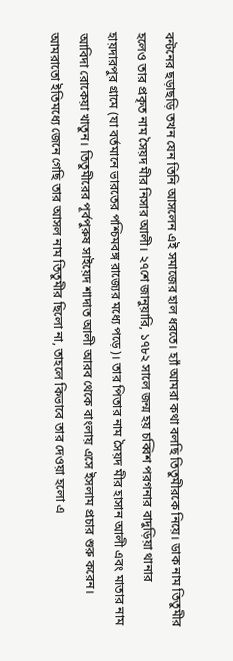বন্টনের ছড়াছড়ি তখন যেন তিনি আসলেন এই সমাজের হাল ধরতে। হ্যাঁ আমরা কথা বলছি তিতুমীরকে নিয়ে। ডাক নাম তিতুমীর হলেও তার প্রকৃত নাম সৈয়দ মীর নিসার আলী। ২৭শে জানুয়ারি, ১৭৮২ সালে জন্ম হয় চব্বিশ পরগনার বাদুড়িয়া থানার হায়দারপুর গ্রামে (যা বর্তমানে ভারতের পশ্চিমবঙ্গ রাজ্যের মধ্যে পড়ে)। তার পিতার নাম সৈয়দ মীর হাসান আলী এবং মাতার নাম আবিদা রোকেয়া খাতুন। তিতুমীরের পূর্বপুরুষ সাইয়েদ শাদাত আলী আরব থেকে বাংলায় এসে ইসলাম প্রচার শুরু করেন। আমরাতো ইতিমধ্যে জেনে গেছি তার আসল নাম তিতুমীর ছিলো না, তাহলে কিভাবে তার দেওয়া হলো এ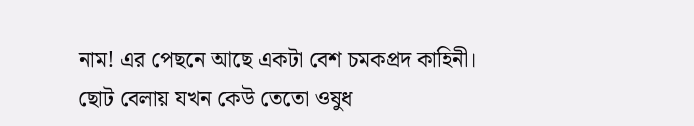নাম! এর পেছনে আছে একটা বেশ চমকপ্রদ কাহিনী। ছোট বেলায় যখন কেউ তেতো ওষুধ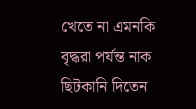খেতে না এমনকি বৃদ্ধরা পর্যন্ত নাক ছিটকানি দিতেন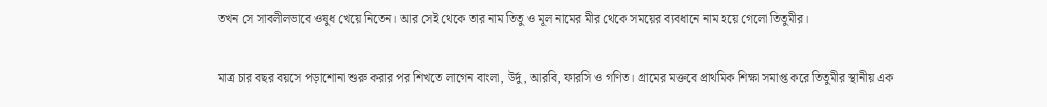তখন সে সাবলীলভাবে ওষুধ খেয়ে নিতেন। আর সেই থেকে তার নাম তিতু ও মূল নামের মীর থেকে সময়ের ব্যবধানে নাম হয়ে গেলো তিতুমীর।

মাত্র চার বছর বয়সে পড়াশোনা শুরু করার পর শিখতে লাগেন বাংলা, উর্দু, আরবি, ফারসি ও গণিত। গ্রামের মক্তবে প্রাথমিক শিক্ষা সমাপ্ত করে তিতুমীর স্থানীয় এক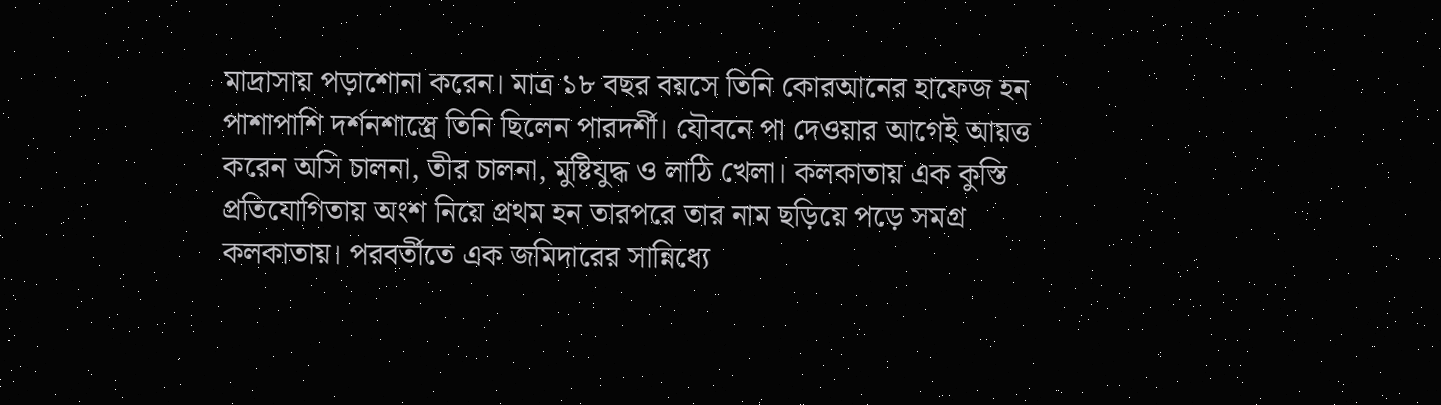মাদ্রাসায় পড়াশোনা করেন। মাত্র ১৮ বছর বয়সে তিনি কোরআনের হাফেজ হন পাশাপাশি দর্শনশাস্ত্রে তিনি ছিলেন পারদর্শী। যৌবনে পা দেওয়ার আগেই আয়ত্ত করেন অসি চালনা, তীর চালনা, মুষ্টিযুদ্ধ ও লাঠি খেলা। কলকাতায় এক কুস্তি প্রতিযোগিতায় অংশ নিয়ে প্রথম হন তারপরে তার নাম ছড়িয়ে পড়ে সমগ্র কলকাতায়। পরবর্তীতে এক জমিদারের সান্নিধ্যে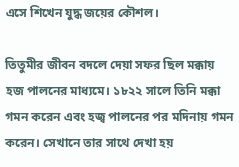এসে শিখেন যুদ্ধ জয়ের কৌশল।

তিতুমীর জীবন বদলে দেয়া সফর ছিল মক্কায় হজ পালনের মাধ্যমে। ১৮২২ সালে তিনি মক্কা গমন করেন এবং হজ্ব পালনের পর মদিনায় গমন করেন। সেখানে তার সাথে দেখা হয়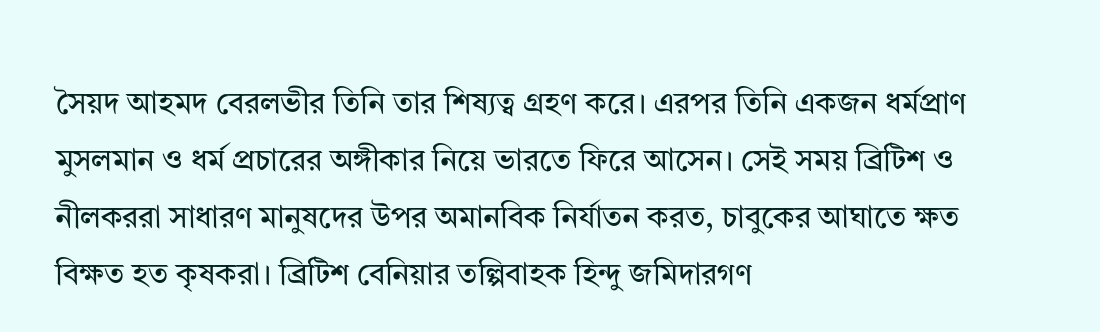সৈয়দ আহমদ বেরলভীর তিনি তার শিষ্যত্ব গ্রহণ করে। এরপর তিনি একজন ধর্মপ্রাণ মুসলমান ও ধর্ম প্রচারের অঙ্গীকার নিয়ে ভারতে ফিরে আসেন। সেই সময় ব্রিটিশ ও নীলকররা সাধারণ মানুষদের উপর অমানবিক নির্যাতন করত, চাবুকের আঘাতে ক্ষত বিক্ষত হত কৃষকরা। ব্রিটিশ বেনিয়ার তল্পিবাহক হিন্দু জমিদারগণ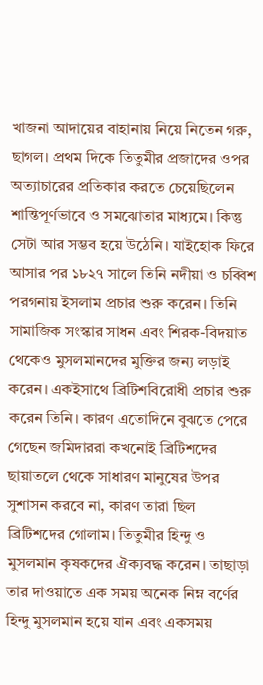খাজনা আদায়ের বাহানায় নিয়ে নিতেন গরু, ছাগল। প্রথম দিকে তিতুমীর প্রজাদের ওপর অত্যাচারের প্রতিকার করতে চেয়েছিলেন শান্তিপূর্ণভাবে ও সমঝোতার মাধ্যমে। কিন্তু সেটা আর সম্ভব হয়ে উঠেনি। যাইহোক ফিরে আসার পর ১৮২৭ সালে তিনি নদীয়া ও চব্বিশ পরগনায় ইসলাম প্রচার শুরু করেন। তিনি সামাজিক সংস্কার সাধন এবং শিরক-বিদয়াত থেকেও মুসলমানদের মুক্তির জন্য লড়াই করেন। একইসাথে ব্রিটিশবিরোধী প্রচার শুরু করেন তিনি। কারণ এতোদিনে বুঝতে পেরে গেছেন জমিদাররা কখনোই ব্রিটিশদের ছায়াতলে থেকে সাধারণ মানুষের উপর সুশাসন করবে না, কারণ তারা ছিল ব্রিটিশদের গোলাম। তিতুমীর হিন্দু ও মুসলমান কৃষকদের ঐক্যবদ্ধ করেন। তাছাড়া তার দাওয়াতে এক সময় অনেক নিম্ন বর্ণের হিন্দু মুসলমান হয়ে যান এবং একসময়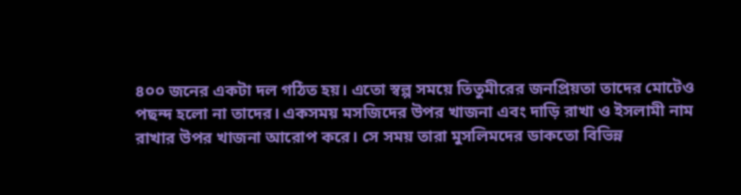৪০০ জনের একটা দল গঠিত হয়। এতো স্বল্প সময়ে তিতুমীরের জনপ্রিয়তা তাদের মোটেও পছন্দ হলো না তাদের। একসময় মসজিদের উপর খাজনা এবং দাড়ি রাখা ও ইসলামী নাম রাখার উপর খাজনা আরোপ করে। সে সময় তারা মুসলিমদের ডাকতো বিভিন্ন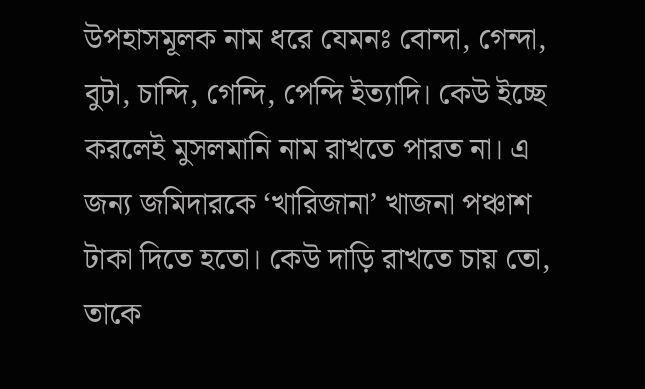উপহাসমূলক নাম ধরে যেমনঃ বোন্দা, গেন্দা, বুটা, চান্দি, গেন্দি, পেন্দি ইত্যাদি। কেউ ইচ্ছে করলেই মুসলমানি নাম রাখতে পারত না। এ জন্য জমিদারকে ‘খারিজানা’ খাজনা পঞ্চাশ টাকা দিতে হতো। কেউ দাড়ি রাখতে চায় তো, তাকে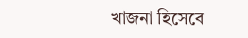খাজনা হিসেবে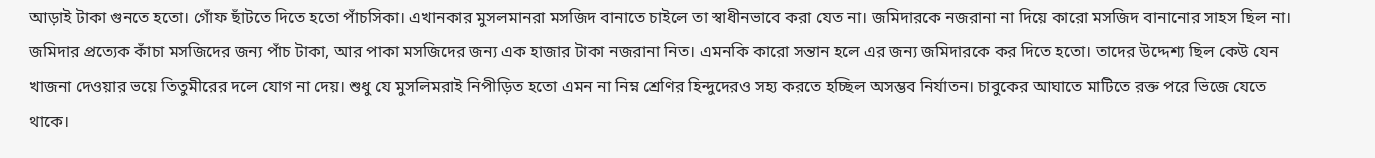আড়াই টাকা গুনতে হতো। গোঁফ ছাঁটতে দিতে হতো পাঁচসিকা। এখানকার মুসলমানরা মসজিদ বানাতে চাইলে তা স্বাধীনভাবে করা যেত না। জমিদারকে নজরানা না দিয়ে কারো মসজিদ বানানোর সাহস ছিল না। জমিদার প্রত্যেক কাঁচা মসজিদের জন্য পাঁচ টাকা, আর পাকা মসজিদের জন্য এক হাজার টাকা নজরানা নিত। এমনকি কারো সন্তান হলে এর জন্য জমিদারকে কর দিতে হতো। তাদের উদ্দেশ্য ছিল কেউ যেন খাজনা দেওয়ার ভয়ে তিতুমীরের দলে যোগ না দেয়। শুধু যে মুসলিমরাই নিপীড়িত হতো এমন না নিম্ন শ্রেণির হিন্দুদেরও সহ্য করতে হচ্ছিল অসম্ভব নির্যাতন। চাবুকের আঘাতে মাটিতে রক্ত পরে ভিজে যেতে থাকে।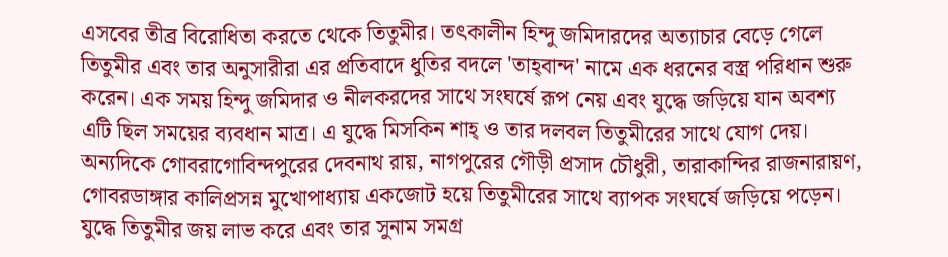এসবের তীব্র বিরোধিতা করতে থেকে তিতুমীর। তৎকালীন হিন্দু জমিদারদের অত্যাচার বেড়ে গেলে তিতুমীর এবং তার অনুসারীরা এর প্রতিবাদে ধুতির বদলে 'তাহ্‌বান্দ' নামে এক ধরনের বস্ত্র পরিধান শুরু করেন। এক সময় হিন্দু জমিদার ও নীলকরদের সাথে সংঘর্ষে রূপ নেয় এবং যুদ্ধে জড়িয়ে যান অবশ্য এটি ছিল সময়ের ব্যবধান মাত্র। এ যুদ্ধে মিসকিন শাহ্‌ ও তার দলবল তিতুমীরের সাথে যোগ দেয়। অন্যদিকে গোবরাগোবিন্দপুরের দেবনাথ রায়, নাগপুরের গৌড়ী প্রসাদ চৌধুরী, তারাকান্দির রাজনারায়ণ, গোবরডাঙ্গার কালিপ্রসন্ন মুখোপাধ্যায় একজোট হয়ে তিতুমীরের সাথে ব্যাপক সংঘর্ষে জড়িয়ে পড়েন। যুদ্ধে তিতুমীর জয় লাভ করে এবং তার সুনাম সমগ্র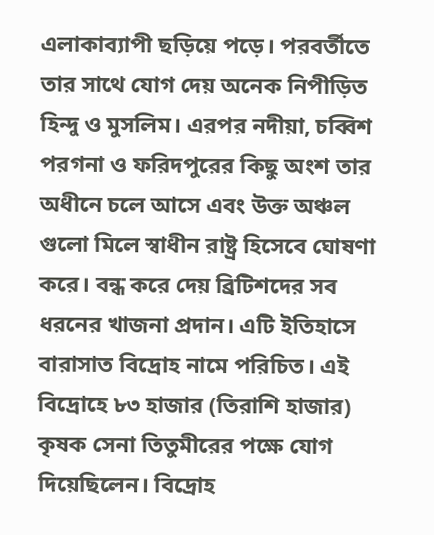এলাকাব্যাপী ছড়িয়ে পড়ে। পরবর্তীতে তার সাথে যোগ দেয় অনেক নিপীড়িত হিন্দু ও মুসলিম। এরপর নদীয়া, চব্বিশ পরগনা ও ফরিদপুরের কিছু অংশ তার অধীনে চলে আসে এবং উক্ত অঞ্চল গুলো মিলে স্বাধীন রাষ্ট্র হিসেবে ঘোষণা করে। বন্ধ করে দেয় ব্রিটিশদের সব ধরনের খাজনা প্রদান। এটি ইতিহাসে বারাসাত বিদ্রোহ নামে পরিচিত। এই বিদ্রোহে ৮৩ হাজার (তিরাশি হাজার) কৃষক সেনা তিতুমীরের পক্ষে যোগ দিয়েছিলেন। বিদ্রোহ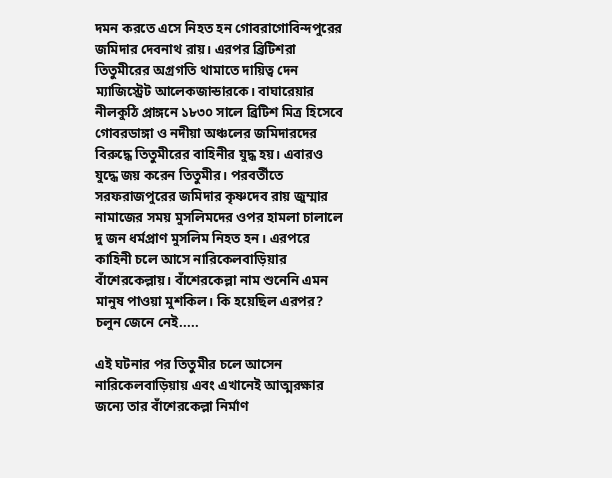দমন করতে এসে নিহত হন গোবরাগোবিন্দপুরের জমিদার দেবনাথ রায়। এরপর ব্রিটিশরা তিতুমীরের অগ্রগতি থামাতে দায়িত্ব দেন ম্যাজিস্ট্রেট আলেকজান্ডারকে। বাঘারেয়ার নীলকুঠি প্রাঙ্গনে ১৮৩০ সালে ব্রিটিশ মিত্র হিসেবে গোবরডাঙ্গা ও নদীয়া অঞ্চলের জমিদারদের বিরুদ্ধে তিতুমীরের বাহিনীর যুদ্ধ হয়। এবারও যুদ্ধে জয় করেন তিতুমীর। পরবর্তীতে সরফরাজপুরের জমিদার কৃষ্ণদেব রায় জুম্মার নামাজের সময় মুসলিমদের ওপর হামলা চালালে দু জন ধর্মপ্রাণ মুসলিম নিহত হন। এরপরে কাহিনী চলে আসে নারিকেলবাড়িয়ার বাঁশেরকেল্লায়। বাঁশেরকেল্লা নাম শুনেনি এমন মানুষ পাওয়া মুশকিল। কি হয়েছিল এরপর? চলুন জেনে নেই.....

এই ঘটনার পর তিতুমীর চলে আসেন নারিকেলবাড়িয়ায় এবং এখানেই আত্মরক্ষার জন্যে তার বাঁশেরকেল্লা নির্মাণ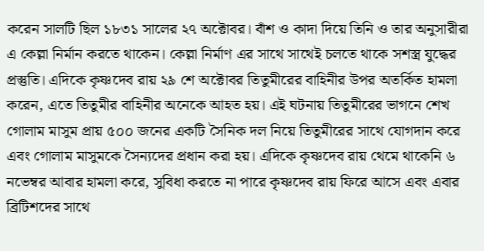করেন সালটি ছিল ১৮৩১ সালের ২৭ অক্টোবর। বাঁশ ও কাদা দিয়ে তিনি ও তার অনুসারীরা এ কেল্লা নির্মান করতে থাকেন। কেল্লা নির্মাণ এর সাথে সাথেই চলতে থাকে সশস্ত্র যুদ্ধের প্রস্তুতি। এদিকে কৃষ্ণদেব রায় ২৯ শে অক্টোবর তিতুমীরের বাহিনীর উপর অতর্কিত হামলা করেন, এতে তিতুমীর বাহিনীর অনেকে আহত হয়। এই ঘটনায় তিতুমীরের ভাগনে শেখ গোলাম মাসুম প্রায় ৫০০ জনের একটি সৈনিক দল নিয়ে তিতুমীরের সাথে যোগদান করে এবং গোলাম মাসুমকে সৈন্যদের প্রধান করা হয়। এদিকে কৃষ্ণদেব রায় থেমে থাকেনি ৬ নভেম্বর আবার হামলা করে, সুবিধা করতে না পারে কৃষ্ণদেব রায় ফিরে আসে এবং এবার ব্রিটিশদের সাথে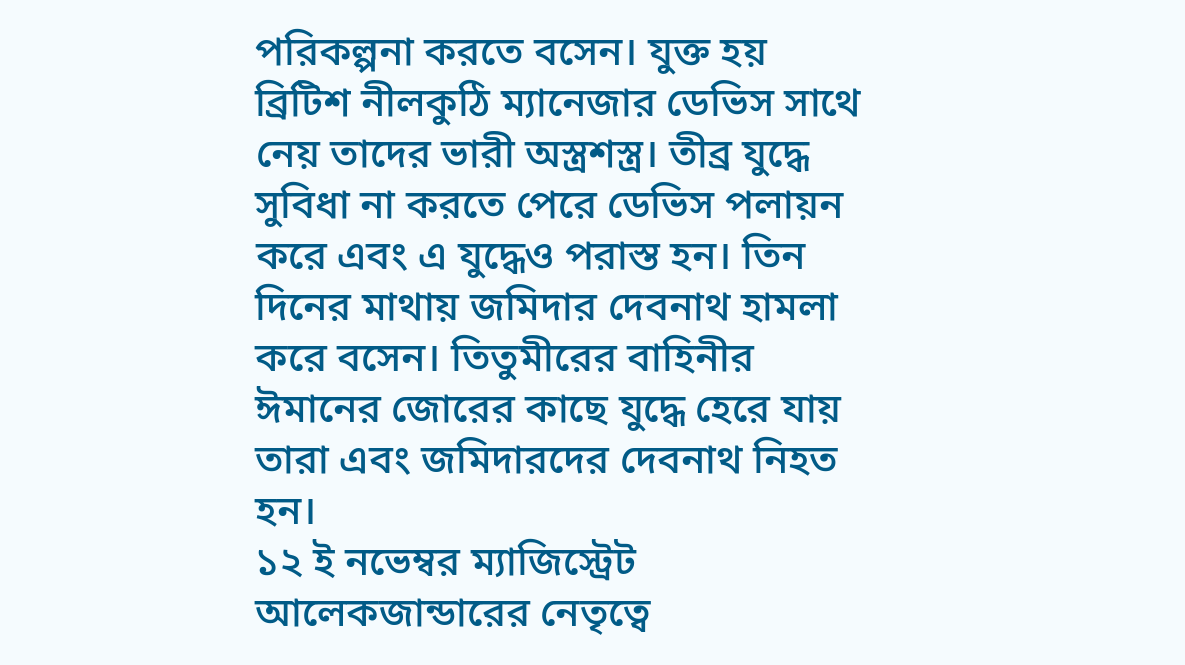পরিকল্পনা করতে বসেন। যুক্ত হয় ব্রিটিশ নীলকুঠি ম্যানেজার ডেভিস সাথে নেয় তাদের ভারী অস্ত্রশস্ত্র। তীব্র যুদ্ধে সুবিধা না করতে পেরে ডেভিস পলায়ন করে এবং এ যুদ্ধেও পরাস্ত হন। তিন দিনের মাথায় জমিদার দেবনাথ হামলা করে বসেন। তিতুমীরের বাহিনীর ঈমানের জোরের কাছে যুদ্ধে হেরে যায় তারা এবং জমিদারদের দেবনাথ নিহত হন।
১২ ই নভেম্বর ম্যাজিস্ট্রেট আলেকজান্ডারের নেতৃত্বে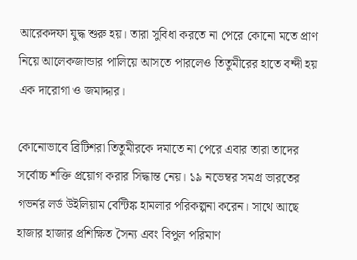আরেকদফা যুদ্ধ শুরু হয়। তারা সুবিধা করতে না পেরে কোনো মতে প্রাণ নিয়ে আলেকজান্ডার পালিয়ে আসতে পারলেও তিতুমীরের হাতে বন্দী হয় এক দারোগা ও জমাদ্দার।

কোনোভাবে ব্রিটিশরা তিতুমীরকে দমাতে না পেরে এবার তারা তাদের সর্বোচ্চ শক্তি প্রয়োগ করার সিদ্ধান্ত নেয়। ১৯ নভেম্বর সমগ্র ভারতের গভর্নর লর্ড উইলিয়াম বেন্টিঙ্ক হামলার পরিকল্পনা করেন। সাথে আছে হাজার হাজার প্রশিক্ষিত সৈন্য এবং বিপুল পরিমাণ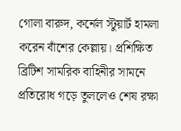গোলা বারুদ, কর্নেল স্টুয়ার্ট হামলা করেন বাঁশের কেল্লায়। প্রশিক্ষিত ব্রিটিশ সামরিক বাহিনীর সামনে প্রতিরোধ গড়ে তুললেও শেষ রক্ষা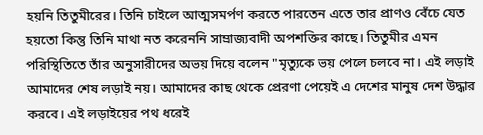হয়নি তিতুমীরের। তিনি চাইলে আত্মসমর্পণ করতে পারতেন এতে তার প্রাণও বেঁচে যেত হয়তো কিন্তু তিনি মাথা নত করেননি সাম্রাজ্যবাদী অপশক্তির কাছে। তিতুমীর এমন পরিস্থিতিতে তাঁর অনুসারীদের অভয় দিয়ে বলেন "মৃত্যুকে ভয় পেলে চলবে না। এই লড়াই আমাদের শেষ লড়াই নয়। আমাদের কাছ থেকে প্রেরণা পেয়েই এ দেশের মানুষ দেশ উদ্ধার করবে। এই লড়াইয়ের পথ ধরেই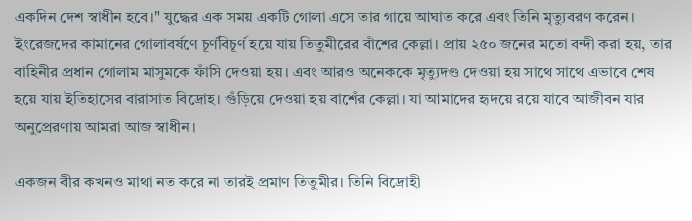একদিন দেশ স্বাধীন হবে।" যুদ্ধের এক সময় একটি গোলা এসে তার গায়ে আঘাত করে এবং তিনি মৃত্যুবরণ করেন। ইংরেজদের কামানের গোলাবর্ষণে চূর্ণবিচূর্ণ হয়ে যায় তিতুমীরের বাঁশের কেল্লা। প্রায় ২৫০ জনের মতো বন্দী করা হয়, তার বাহিনীর প্রধান গোলাম মাসুমকে ফাঁসি দেওয়া হয়। এবং আরও অনেককে মৃত্যুদণ্ড দেওয়া হয় সাথে সাথে এভাবে শেষ হয়ে যায় ইতিহাসের বারাসাত বিদ্রোহ। গুঁড়িয়ে দেওয়া হয় বাশেঁর কেল্লা। যা আমাদের হৃদয়ে রয়ে যাবে আজীবন যার অনুপ্রেরণায় আমরা আজ স্বাধীন।

একজন বীর কখনও মাথা নত করে না তারই প্রমাণ তিতুমীর। তিনি বিদ্রোহী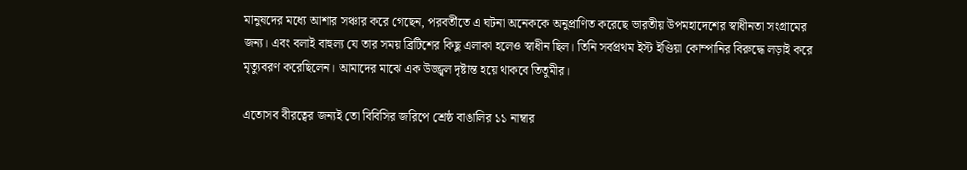মানুষদের মধ্যে আশার সঞ্চার করে গেছেন, পরবর্তীতে এ ঘটনা অনেককে অনুপ্রাণিত করেছে ভারতীয় উপমহাদেশের স্বাধীনতা সংগ্রামের জন্য। এবং বলাই বাহুল্য যে তার সময় ব্রিটিশের কিছু এলাকা হলেও স্বাধীন ছিল। তিনি সর্বপ্রথম ইস্ট ইণ্ডিয়া কোম্পানির বিরুদ্ধে লড়াই করে মৃত্যুবরণ করেছিলেন। আমাদের মাঝে এক উজ্জ্বল দৃষ্টান্ত হয়ে থাকবে তিতুমীর।

এতোসব বীরত্বের জন্যই তো বিবিসির জরিপে শ্রেষ্ঠ বাঙালির ১১ নাম্বার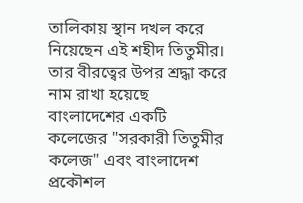তালিকায় স্থান দখল করে নিয়েছেন এই শহীদ তিতুমীর। তার বীরত্বের উপর শ্রদ্ধা করে নাম রাখা হয়েছে বাংলাদেশের একটি কলেজের "সরকারী তিতুমীর কলেজ" এবং বাংলাদেশ প্রকৌশল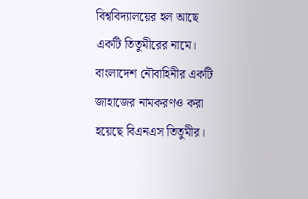বিশ্ববিদ্যালয়ের হল আছে একটি তিতুমীরের নামে। বাংলাদেশ নৌবাহিনীর একটি জাহাজের নামকরণও করা হয়েছে বিএনএস তিতুমীর।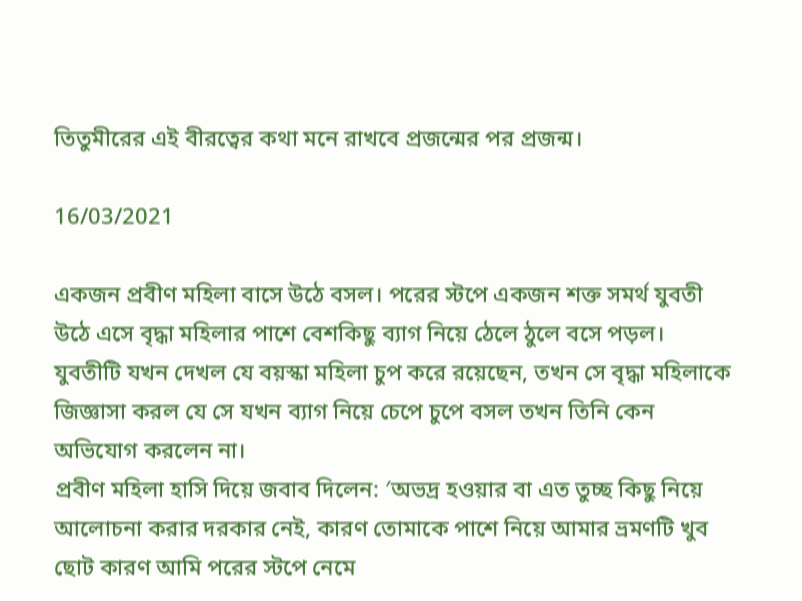তিতুমীরের এই বীরত্বের কথা মনে রাখবে প্রজন্মের পর প্রজন্ম।

16/03/2021

একজন প্রবীণ মহিলা বাসে উঠে বসল। পরের স্টপে একজন শক্ত সমর্থ যুবতী উঠে এসে বৃদ্ধা মহিলার পাশে বেশকিছু ব্যাগ নিয়ে ঠেলে ঠুলে বসে পড়ল।
যুবতীটি যখন দেখল যে বয়স্কা মহিলা চুপ করে রয়েছেন, তখন সে বৃদ্ধা মহিলাকে জিজ্ঞাসা করল যে সে যখন ব্যাগ নিয়ে চেপে চুপে বসল তখন তিনি কেন অভিযোগ করলেন না।
প্রবীণ মহিলা হাসি দিয়ে জবাব দিলেন: ′অভদ্র হওয়ার বা এত তুচ্ছ কিছু নিয়ে আলোচনা করার দরকার নেই, কারণ তোমাকে পাশে নিয়ে আমার ভ্রমণটি খুব ছোট কারণ আমি পরের স্টপে নেমে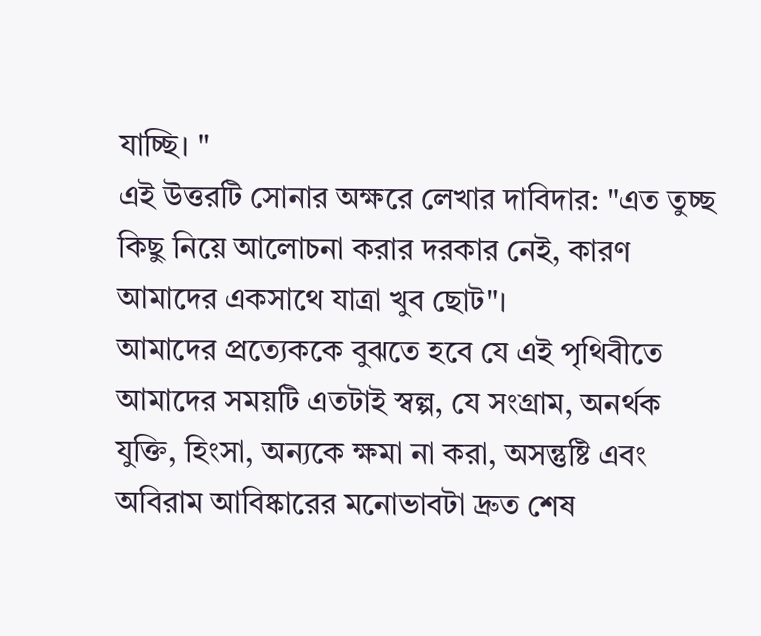যাচ্ছি। "
এই উত্তরটি সোনার অক্ষরে লেখার দাবিদার: "এত তুচ্ছ কিছু নিয়ে আলোচনা করার দরকার নেই, কারণ আমাদের একসাথে যাত্রা খুব ছোট"।
আমাদের প্রত্যেককে বুঝতে হবে যে এই পৃথিবীতে আমাদের সময়টি এতটাই স্বল্প, যে সংগ্রাম, অনর্থক যুক্তি, হিংসা, অন্যকে ক্ষমা না করা, অসন্তুষ্টি এবং অবিরাম আবিষ্কারের মনোভাবটা দ্রুত শেষ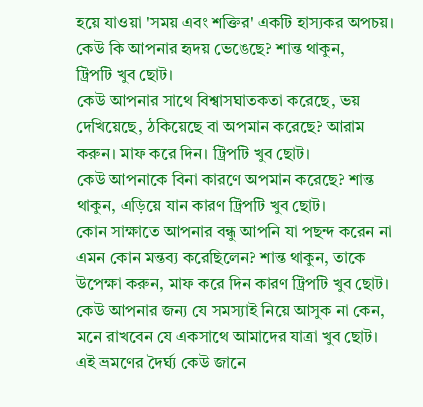হয়ে যাওয়া 'সময় এবং শক্তির' একটি হাস্যকর অপচয়।
কেউ কি আপনার হৃদয় ভেঙেছে? শান্ত থাকুন,
ট্রিপটি খুব ছোট।
কেউ আপনার সাথে বিশ্বাসঘাতকতা করেছে, ভয় দেখিয়েছে, ঠকিয়েছে বা অপমান করেছে? আরাম করুন। মাফ করে দিন। ট্রিপটি খুব ছোট।
কেউ আপনাকে বিনা কারণে অপমান করেছে? শান্ত থাকুন, এড়িয়ে যান কারণ ট্রিপটি খুব ছোট।
কোন সাক্ষাতে আপনার বন্ধু আপনি যা পছন্দ করেন না এমন কোন মন্তব্য করেছিলেন? শান্ত থাকুন, তাকে উপেক্ষা করুন, মাফ করে দিন কারণ ট্রিপটি খুব ছোট।
কেউ আপনার জন্য যে সমস্যাই নিয়ে আসুক না কেন, মনে রাখবেন যে একসাথে আমাদের যাত্রা খুব ছোট।
এই ভ্রমণের দৈর্ঘ্য কেউ জানে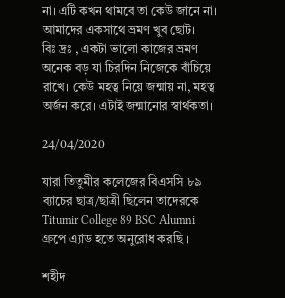না। এটি কখন থামবে তা কেউ জানে না। আমাদের একসাথে ভ্রমণ খুব ছোট।
বিঃ দ্রঃ , একটা ভালো কাজের ভ্রমণ অনেক বড় যা চিরদিন নিজেকে বাঁচিয়ে রাখে। কেউ মহত্ব নিয়ে জন্মায় না, মহত্ব অর্জন করে। এটাই জন্মানোর স্বার্থকতা।

24/04/2020

যারা তিতুমীর কলেজের বিএসসি ৮৯ ব্যাচের ছাত্র/ছাত্রী ছিলেন তাদেরকে Titumir College 89 BSC Alumni গ্রুপে এ্যাড হতে অনুরোধ করছি ।

শহীদ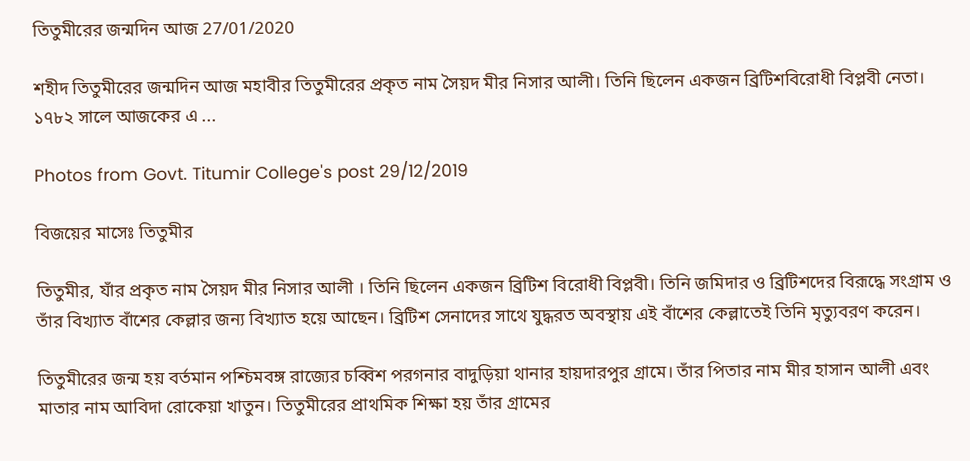তিতুমীরের জন্মদিন আজ 27/01/2020

শহীদ তিতুমীরের জন্মদিন আজ মহাবীর তিতুমীরের প্রকৃত নাম সৈয়দ মীর নিসার আলী। তিনি ছিলেন একজন ব্রিটিশবিরোধী বিপ্লবী নেতা। ১৭৮২ সালে আজকের এ ...

Photos from Govt. Titumir College's post 29/12/2019

বিজয়ের মাসেঃ তিতুমীর

তিতুমীর, যাঁর প্রকৃত নাম সৈয়দ মীর নিসার আলী । তিনি ছিলেন একজন ব্রিটিশ বিরোধী বিপ্লবী। তিনি জমিদার ও ব্রিটিশদের বিরূদ্ধে সংগ্রাম ও তাঁর বিখ্যাত বাঁশের কেল্লার জন্য বিখ্যাত হয়ে আছেন। ব্রিটিশ সেনাদের সাথে যুদ্ধরত অবস্থায় এই বাঁশের কেল্লাতেই তিনি মৃত্যুবরণ করেন।

তিতুমীরের জন্ম হয় বর্তমান পশ্চিমবঙ্গ রাজ্যের চব্বিশ পরগনার বাদুড়িয়া থানার হায়দারপুর গ্রামে। তাঁর পিতার নাম মীর হাসান আলী এবং মাতার নাম আবিদা রোকেয়া খাতুন। তিতুমীরের প্রাথমিক শিক্ষা হয় তাঁর গ্রামের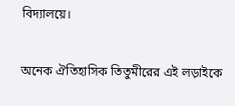বিদ্যালয়ে।

অনেক ঐতিহাসিক তিতুমীরের এই লড়াইকে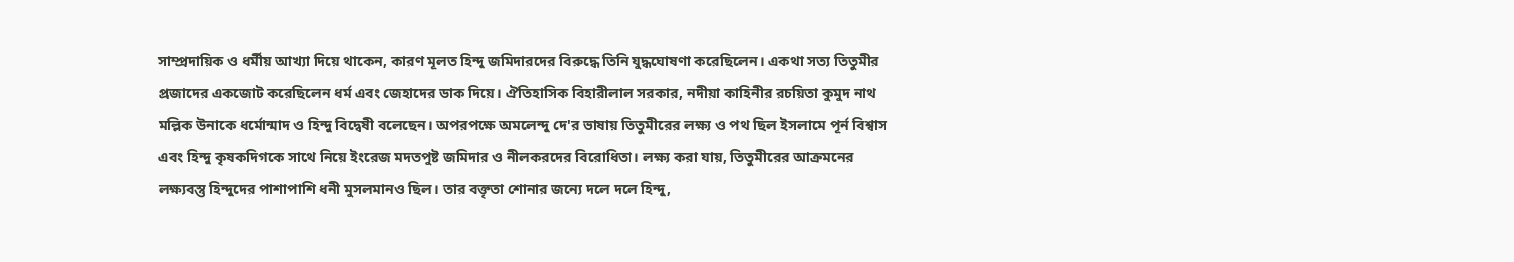সাম্প্রদায়িক ও ধর্মীয় আখ্যা দিয়ে থাকেন, কারণ মূলত হিন্দু জমিদারদের বিরুদ্ধে তিনি যুদ্ধঘোষণা করেছিলেন। একথা সত্য তিতুমীর প্রজাদের একজোট করেছিলেন ধর্ম এবং জেহাদের ডাক দিয়ে। ঐতিহাসিক বিহারীলাল সরকার, নদীয়া কাহিনীর রচয়িতা কুমুদ নাথ মল্লিক উনাকে ধর্মোন্মাদ ও হিন্দু বিদ্বেষী বলেছেন। অপরপক্ষে অমলেন্দু দে'র ভাষায় তিতুমীরের লক্ষ্য ও পথ ছিল ইসলামে পূর্ন বিশ্বাস এবং হিন্দু কৃষকদিগকে সাথে নিয়ে ইংরেজ মদতপুষ্ট জমিদার ও নীলকরদের বিরোধিতা। লক্ষ্য করা যায়, তিতুমীরের আক্রমনের লক্ষ্যবস্তু হিন্দুদের পাশাপাশি ধনী মুসলমানও ছিল। তার বক্তৃতা শোনার জন্যে দলে দলে হিন্দু,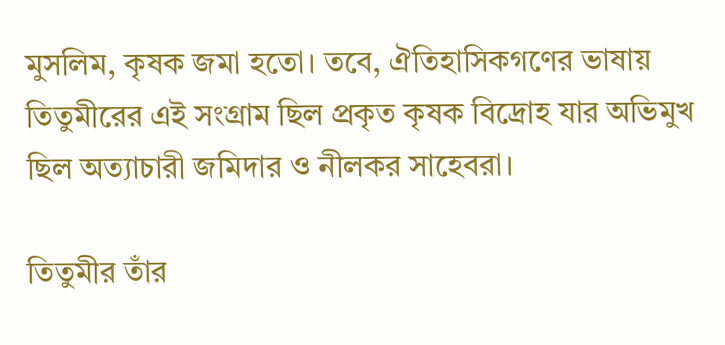মুসলিম, কৃষক জমা হতো। তবে, ঐতিহাসিকগণের ভাষায় তিতুমীরের এই সংগ্রাম ছিল প্রকৃত কৃষক বিদ্রোহ যার অভিমুখ ছিল অত্যাচারী জমিদার ও নীলকর সাহেবরা।

তিতুমীর তাঁর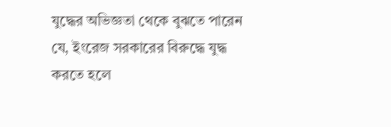যুদ্ধের অভিজ্ঞতা থেকে বুঝতে পারেন যে, ইংরেজ সরকারের বিরুদ্ধে যুদ্ধ করতে হলে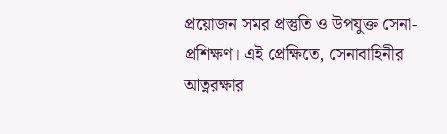প্রয়োজন সমর প্রস্তুতি ও উপযুক্ত সেনা-প্রশিক্ষণ। এই প্রেক্ষিতে, সেনাবাহিনীর আত্নরক্ষার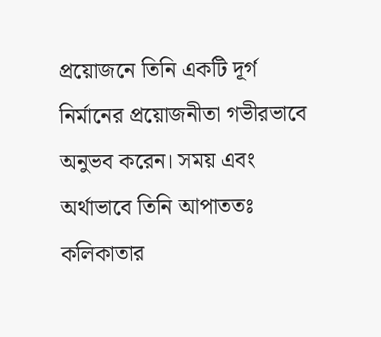প্রয়োজনে তিনি একটি দূর্গ নির্মানের প্রয়োজনীতা গভীরভাবে অনুভব করেন। সময় এবং অর্থাভাবে তিনি আপাততঃ কলিকাতার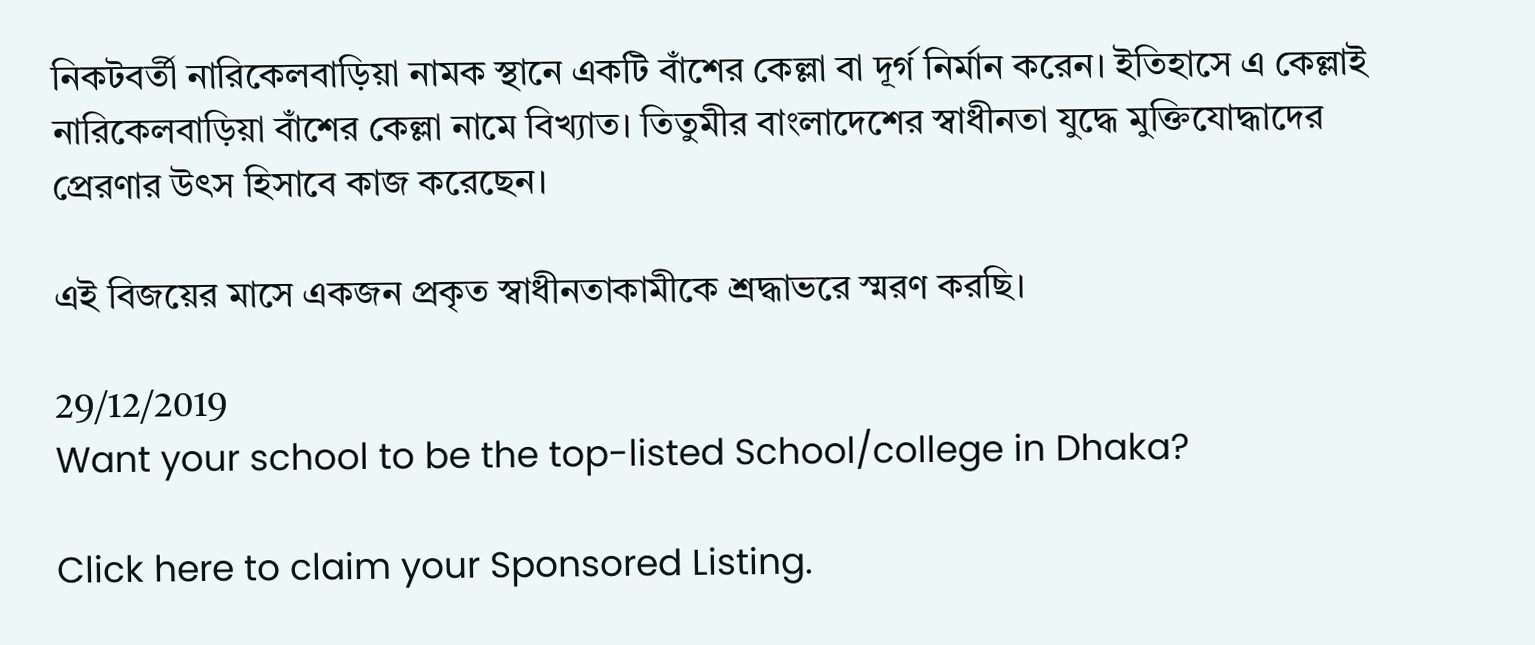নিকটবর্তী নারিকেলবাড়িয়া নামক স্থানে একটি বাঁশের কেল্লা বা দূর্গ নির্মান করেন। ইতিহাসে এ কেল্লাই নারিকেলবাড়িয়া বাঁশের কেল্লা নামে বিখ্যাত। তিতুমীর বাংলাদেশের স্বাধীনতা যুদ্ধে মুক্তিযোদ্ধাদের প্রেরণার উৎস হিসাবে কাজ করেছেন।

এই বিজয়ের মাসে একজন প্রকৃত স্বাধীনতাকামীকে শ্রদ্ধাভরে স্মরণ করছি।

29/12/2019
Want your school to be the top-listed School/college in Dhaka?

Click here to claim your Sponsored Listing.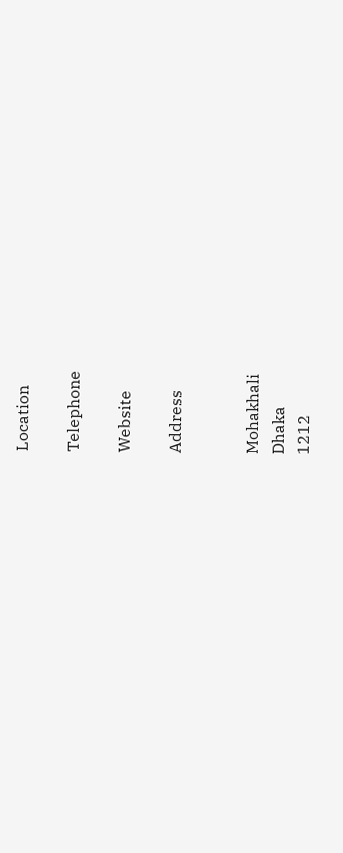Location

Telephone

Website

Address


Mohakhali
Dhaka
1212